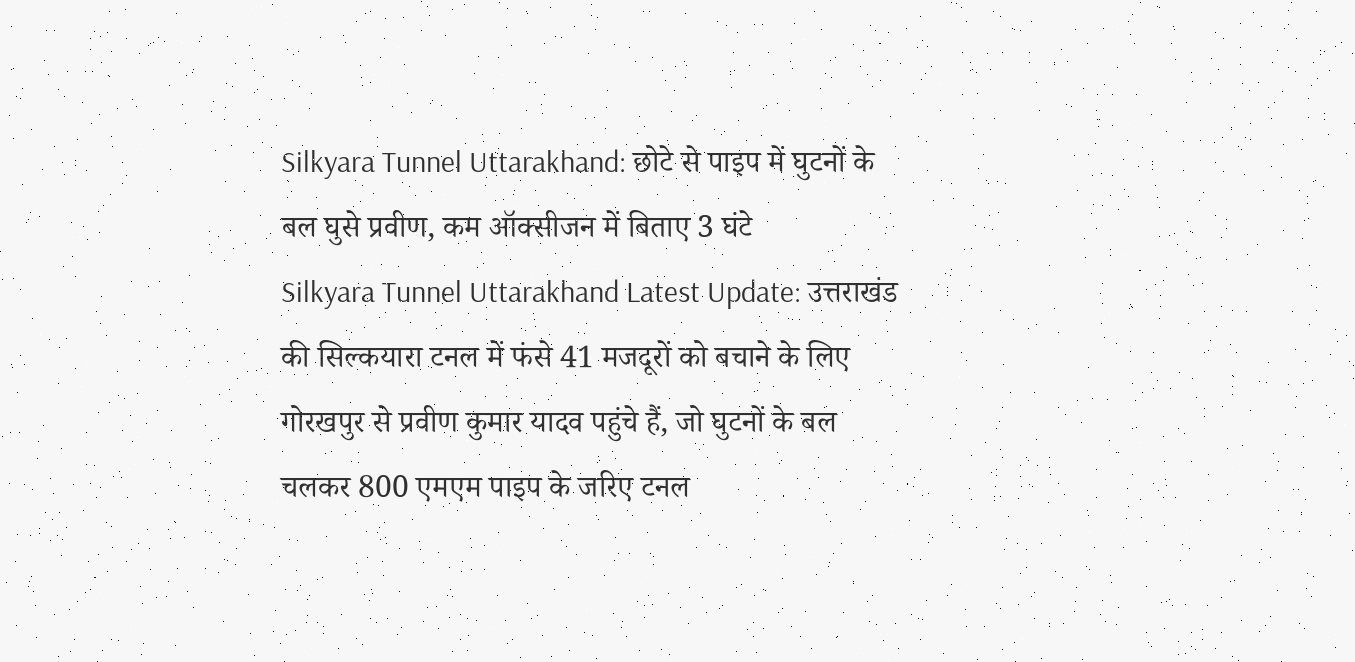Silkyara Tunnel Uttarakhand: छोटे से पाइप में घुटनों के बल घुसे प्रवीण, कम ऑक्सीजन में बिताए 3 घंटे
Silkyara Tunnel Uttarakhand Latest Update: उत्तराखंड की सिल्कयारा टनल में फंसे 41 मजदूरों को बचाने के लिए गोरखपुर से प्रवीण कुमार यादव पहुंचे हैं, जो घुटनों के बल चलकर 800 एमएम पाइप के जरिए टनल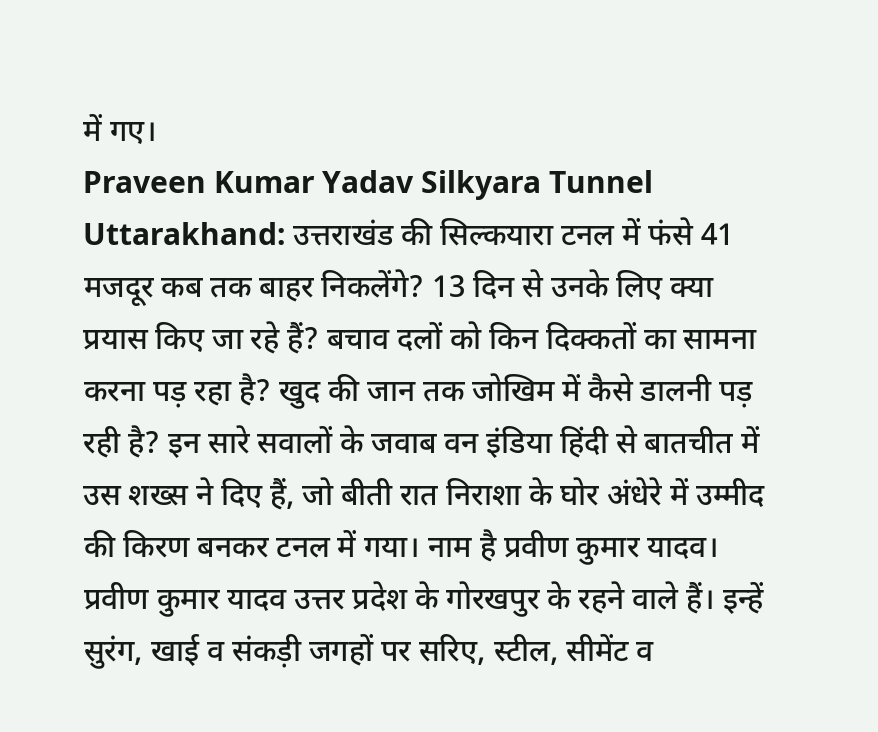में गए।
Praveen Kumar Yadav Silkyara Tunnel Uttarakhand: उत्तराखंड की सिल्कयारा टनल में फंसे 41 मजदूर कब तक बाहर निकलेंगे? 13 दिन से उनके लिए क्या प्रयास किए जा रहे हैं? बचाव दलों को किन दिक्कतों का सामना करना पड़ रहा है? खुद की जान तक जोखिम में कैसे डालनी पड़ रही है? इन सारे सवालों के जवाब वन इंडिया हिंदी से बातचीत में उस शख्स ने दिए हैं, जो बीती रात निराशा के घोर अंधेरे में उम्मीद की किरण बनकर टनल में गया। नाम है प्रवीण कुमार यादव।
प्रवीण कुमार यादव उत्तर प्रदेश के गोरखपुर के रहने वाले हैं। इन्हें सुरंग, खाई व संकड़ी जगहों पर सरिए, स्टील, सीमेंट व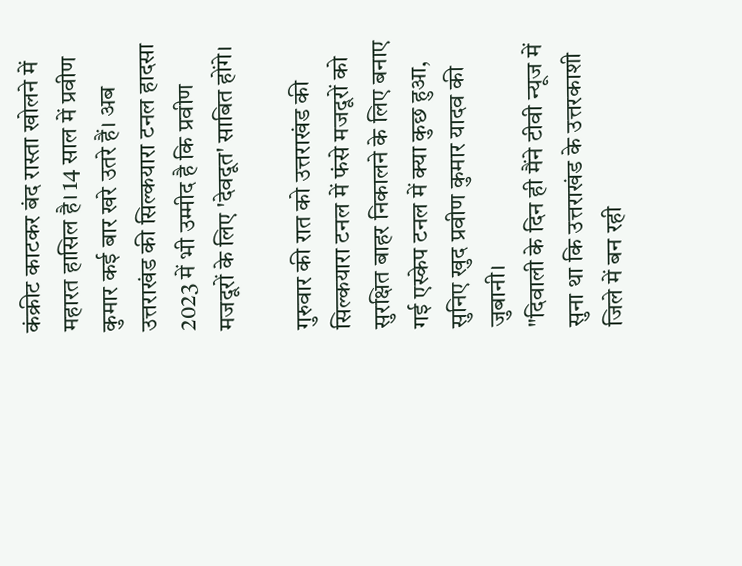कंक्रीट काटकर बंद रास्ता खोलने में महारत हासिल है। 14 साल में प्रवीण कुमार कई बार खरे उतरे हैं। अब उत्तराखंड की सिल्कयारा टनल हादसा 2023 में भी उम्मीद है कि प्रवीण मजदूरों के लिए 'देवदूत' साबित होंगे।

गुरुवार की रात को उत्तराखंड की सिल्कयारा टनल में फंसे मजदूरों को सुरक्षित बाहर निकालने के लिए बनाए गई एस्केप टनल में क्या कुछ हुआ, सुनिए खुद प्रवीण कुमार यादव की जुबानी।
"दिवाली के दिन ही मैंने टीवी न्यूज में सुना था कि उत्तराखंड के उत्तरकाशी जिले में बन रही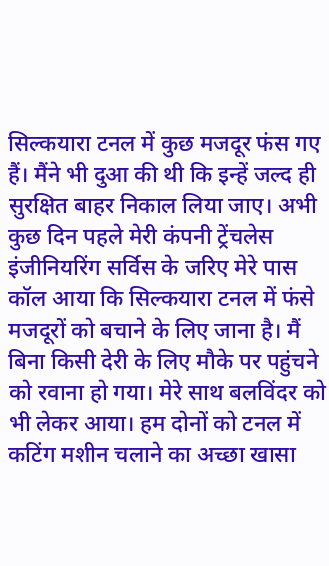सिल्कयारा टनल में कुछ मजदूर फंस गए हैं। मैंने भी दुआ की थी कि इन्हें जल्द ही सुरक्षित बाहर निकाल लिया जाए। अभी कुछ दिन पहले मेरी कंपनी ट्रेंचलेस इंजीनियरिंग सर्विस के जरिए मेरे पास कॉल आया कि सिल्कयारा टनल में फंसे मजदूरों को बचाने के लिए जाना है। मैं बिना किसी देरी के लिए मौके पर पहुंचने को रवाना हो गया। मेरे साथ बलविंदर को भी लेकर आया। हम दोनों को टनल में कटिंग मशीन चलाने का अच्छा खासा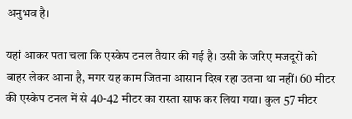अनुभव है।

यहां आकर पता चला कि एस्केप टनल तैयार की गई है। उसी के जरिए मजदूरों को बाहर लेकर आना है, मगर यह काम जितना आसान दिख रहा उतना था नहीं। 60 मीटर की एस्केप टनल में से 40-42 मीटर का रास्ता साफ कर लिया गया। कुल 57 मीटर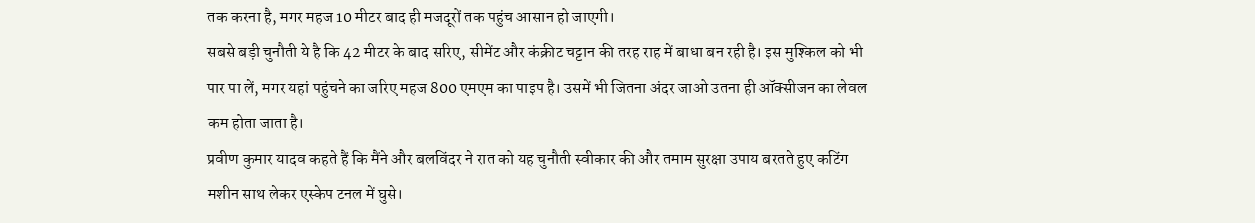तक करना है, मगर महज 10 मीटर बाद ही मजदूरों तक पहुंच आसान हो जाएगी।
सबसे बड़ी चुनौती ये है कि 42 मीटर के बाद सरिए, सीमेंट और कंक्रीट चट्टान की तरह राह में बाधा बन रही है। इस मुश्किल को भी पार पा लें, मगर यहां पहुंचने का जरिए महज 800 एमएम का पाइप है। उसमें भी जितना अंदर जाओ उतना ही ऑक्सीजन का लेवल कम होता जाता है।
प्रवीण कुमार यादव कहते हैं कि मैंने और बलविंदर ने रात को यह चुनौती स्वीकार की और तमाम सुरक्षा उपाय बरतते हुए कटिंग मशीन साथ लेकर एस्केप टनल में घुसे।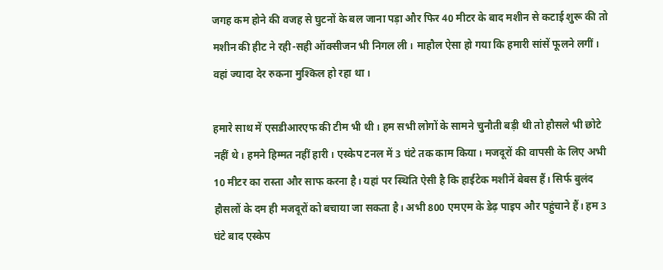जगह कम होने की वजह से घुटनों के बल जाना पड़ा और फिर 40 मीटर के बाद मशीन से कटाई शुरू की तो मशीन की हीट ने रही-सही ऑक्सीजन भी निगल ली। माहौल ऐसा हो गया कि हमारी सांसें फूलने लगीं। वहां ज्यादा देर रुकना मुश्किल हो रहा था।

हमारे साथ में एसडीआरएफ की टीम भी थी। हम सभी लोगों के सामने चुनौती बड़ी थी तो हौसले भी छोटे नहीं थे। हमने हिम्मत नहीं हारी। एस्केप टनल में 3 घंटे तक काम किया। मजदूरों की वापसी के लिए अभी 10 मीटर का रास्ता और साफ करना है। यहां पर स्थिति ऐसी है कि हाईटेक मशीनें बेबस हैं। सिर्फ बुलंद हौसलों के दम ही मजदूरों को बचाया जा सकता है। अभी 800 एमएम के डेढ़ पाइप और पहुंचाने हैं। हम 3 घंटे बाद एस्केप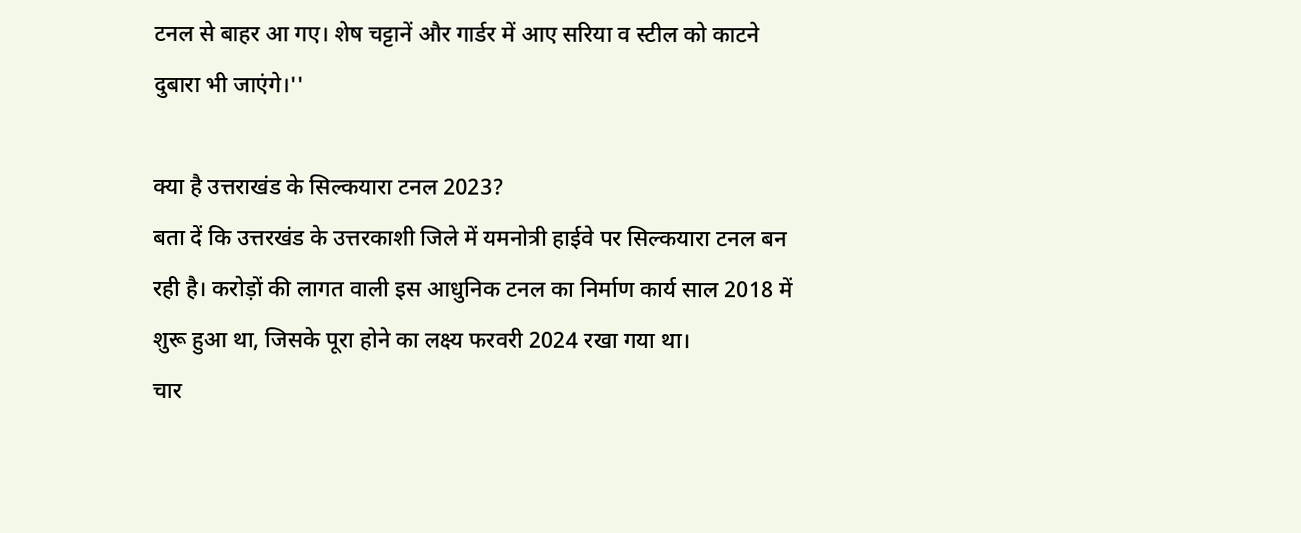टनल से बाहर आ गए। शेष चट्टानें और गार्डर में आए सरिया व स्टील को काटने दुबारा भी जाएंगे।''

क्या है उत्तराखंड के सिल्कयारा टनल 2023?
बता दें कि उत्तरखंड के उत्तरकाशी जिले में यमनोत्री हाईवे पर सिल्कयारा टनल बन रही है। करोड़ों की लागत वाली इस आधुनिक टनल का निर्माण कार्य साल 2018 में शुरू हुआ था, जिसके पूरा होने का लक्ष्य फरवरी 2024 रखा गया था।
चार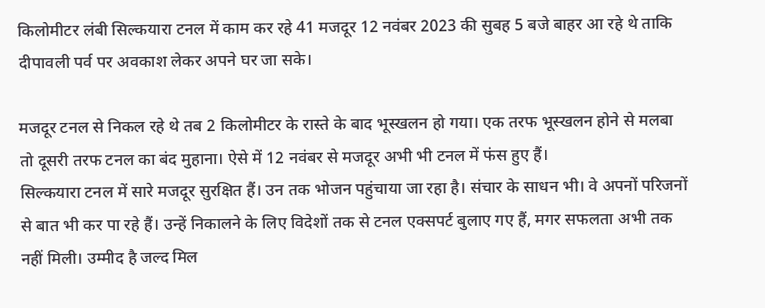किलोमीटर लंबी सिल्कयारा टनल में काम कर रहे 41 मजदूर 12 नवंबर 2023 की सुबह 5 बजे बाहर आ रहे थे ताकि दीपावली पर्व पर अवकाश लेकर अपने घर जा सके।

मजदूर टनल से निकल रहे थे तब 2 किलोमीटर के रास्ते के बाद भूस्खलन हो गया। एक तरफ भूस्खलन होने से मलबा तो दूसरी तरफ टनल का बंद मुहाना। ऐसे में 12 नवंबर से मजदूर अभी भी टनल में फंस हुए हैं।
सिल्कयारा टनल में सारे मजदूर सुरक्षित हैं। उन तक भोजन पहुंचाया जा रहा है। संचार के साधन भी। वे अपनों परिजनों से बात भी कर पा रहे हैं। उन्हें निकालने के लिए विदेशों तक से टनल एक्सपर्ट बुलाए गए हैं, मगर सफलता अभी तक नहीं मिली। उम्मीद है जल्द मिल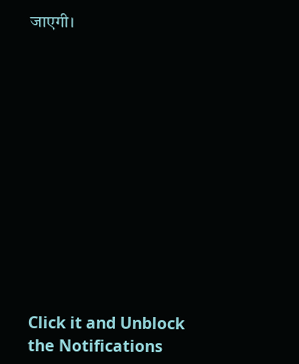जाएगी।












Click it and Unblock the Notifications